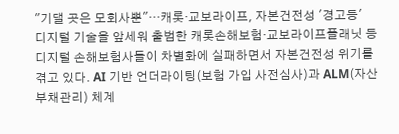"기댈 곳은 모회사뿐"…캐롯·교보라이프, 자본건전성 '경고등'
디지털 기술을 앞세워 출범한 캐롯손해보험·교보라이프플래닛 등 디지털 손해보험사들이 차별화에 실패하면서 자본건전성 위기를 겪고 있다. AI 기반 언더라이팅(보험 가입 사전심사)과 ALM(자산부채관리) 체계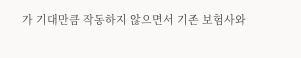가 기대만큼 작동하지 않으면서 기존 보험사와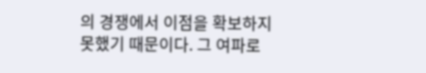의 경쟁에서 이점을 확보하지 못했기 때문이다. 그 여파로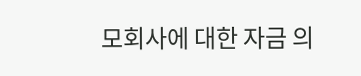모회사에 대한 자금 의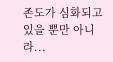존도가 심화되고 있을 뿐만 아니라...